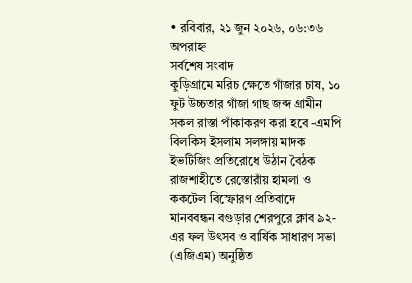• রবিবার, ২১ জুন ২০২৬, ০৬:৩৬ অপরাহ্ন
সর্বশেষ সংবাদ
কুড়িগ্রামে মরিচ ক্ষেতে গাঁজার চাষ, ১০ ফুট উচ্চতার গাঁজা গাছ জব্দ গ্রামীন সকল রাস্তা পাঁকাকরণ করা হবে -এমপি বিলকিস ইসলাম সলঙ্গায় মাদক ইভটিজিং প্রতিরোধে উঠান বৈঠক রাজশাহীতে রেস্তোরাঁয় হামলা ও ককটেল বিস্ফোরণ প্রতিবাদে মানববন্ধন বগুড়ার শেরপুরে ক্লাব ৯২-এর ফল উৎসব ও বার্ষিক সাধারণ সভা (এজিএম) অনুষ্ঠিত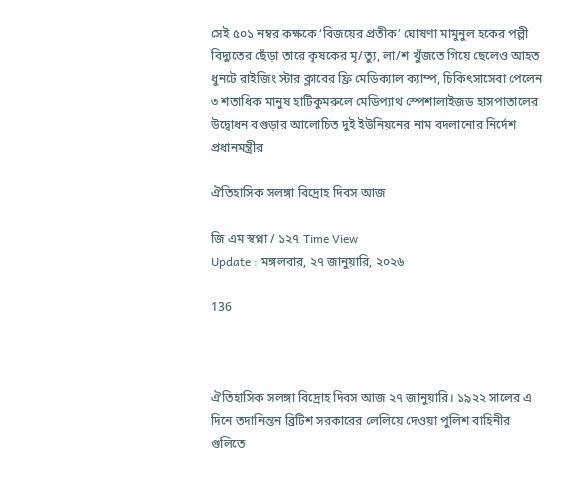সেই ৫০১ নম্বর কক্ষকে ‘বিজয়ের প্রতীক’ ঘোষণা মামুনুল হকের পল্লী বিদ্যুতের ছেঁড়া তারে কৃষকের মৃ/ত্যু, লা/শ খুঁজতে গিয়ে ছেলেও আহত ধুনটে রাইজিং স্টার ক্লাবের ফ্রি মেডিক্যাল ক্যাম্প, চিকিৎসাসেবা পেলেন ৩ শতাধিক মানুষ হাটিকুমরুলে মেডিপ্যাথ স্পেশালাইজড হাসপাতালের উদ্বোধন বগুড়ার আলোচিত দুই ইউনিয়নের নাম বদলানোর নির্দেশ প্রধানমন্ত্রীর

ঐতিহাসিক সলঙ্গা বিদ্রোহ দিবস আজ

জি এম স্বপ্না / ১২৭ Time View
Update : মঙ্গলবার, ২৭ জানুয়ারি, ২০২৬

136



ঐতিহাসিক সলঙ্গা বিদ্রোহ দিবস আজ ২৭ জানুয়ারি। ১৯২২ সালের এ দিনে তদানিন্তন ব্রিটিশ সরকারের লেলিয়ে দেওয়া পুলিশ বাহিনীর গুলিতে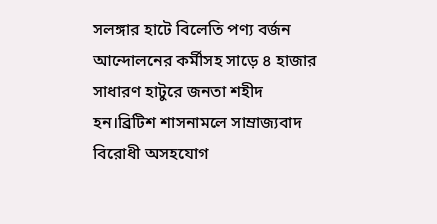সলঙ্গার হাটে বিলেতি পণ্য বর্জন আন্দোলনের কর্মীসহ সাড়ে ৪ হাজার সাধারণ হাটুরে জনতা শহীদ হন।ব্রিটিশ শাসনামলে সাম্রাজ্যবাদ বিরোধী অসহযোগ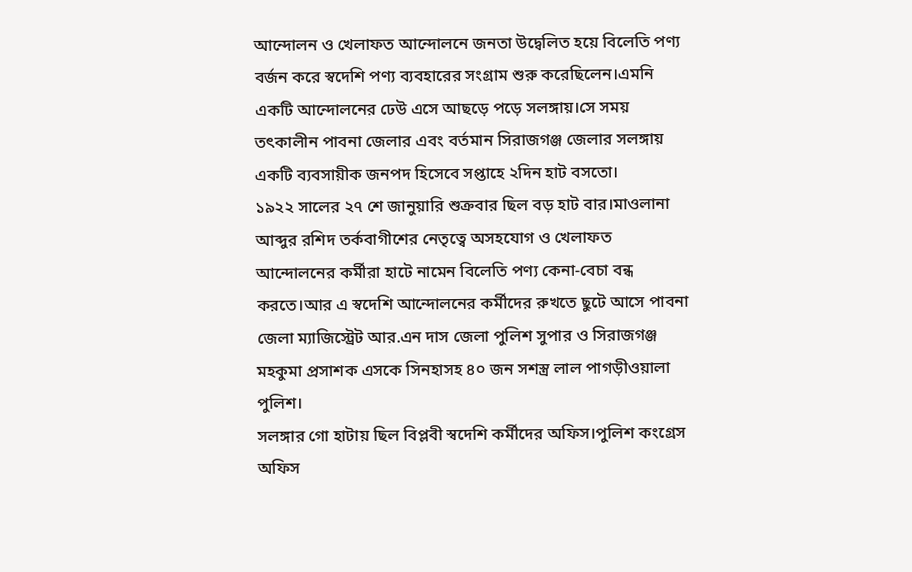আন্দোলন ও খেলাফত আন্দোলনে জনতা উদ্বেলিত হয়ে বিলেতি পণ্য বর্জন করে স্বদেশি পণ্য ব্যবহারের সংগ্রাম শুরু করেছিলেন।এমনি একটি আন্দোলনের ঢেউ এসে আছড়ে পড়ে সলঙ্গায়।সে সময় তৎকালীন পাবনা জেলার এবং বর্তমান সিরাজগঞ্জ জেলার সলঙ্গায় একটি ব্যবসায়ীক জনপদ হিসেবে সপ্তাহে ২দিন হাট বসতো।
১৯২২ সালের ২৭ শে জানুয়ারি শুক্রবার ছিল বড় হাট বার।মাওলানা আব্দুর রশিদ তর্কবাগীশের নেতৃত্বে অসহযোগ ও খেলাফত আন্দোলনের কর্মীরা হাটে নামেন বিলেতি পণ্য কেনা-বেচা বন্ধ করতে।আর এ স্বদেশি আন্দোলনের কর্মীদের রুখতে ছুটে আসে পাবনা জেলা ম্যাজিস্ট্রেট আর.এন দাস জেলা পুলিশ সুপার ও সিরাজগঞ্জ মহকুমা প্রসাশক এসকে সিনহাসহ ৪০ জন সশস্ত্র লাল পাগড়ীওয়ালা পুলিশ।
সলঙ্গার গো হাটায় ছিল বিপ্লবী স্বদেশি কর্মীদের অফিস।পুলিশ কংগ্রেস অফিস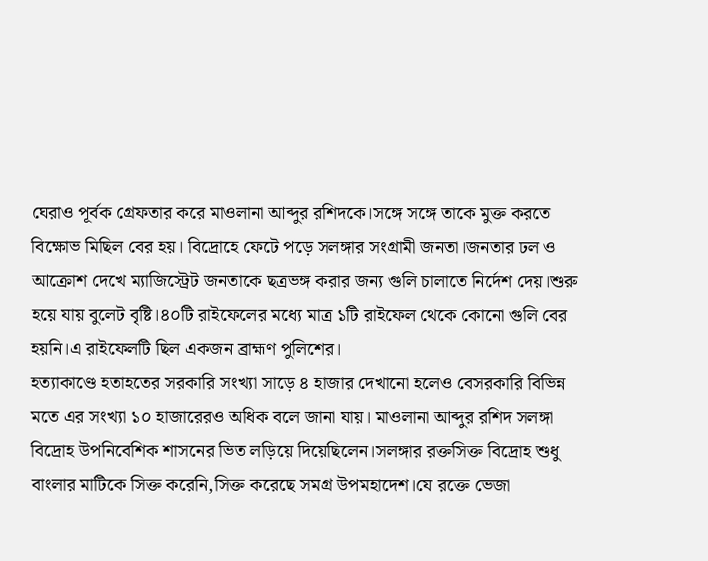ঘেরাও পূর্বক গ্রেফতার করে মাওলানা আব্দুর রশিদকে।সঙ্গে সঙ্গে তাকে মুক্ত করতে বিক্ষোভ মিছিল বের হয়। বিদ্রোহে ফেটে পড়ে সলঙ্গার সংগ্রামী জনতা।জনতার ঢল ও আক্রোশ দেখে ম্যাজিস্ট্রেট জনতাকে ছত্রভঙ্গ করার জন্য গুলি চালাতে নির্দেশ দেয়।শুরু হয়ে যায় বুলেট বৃষ্টি।৪০টি রাইফেলের মধ্যে মাত্র ১টি রাইফেল থেকে কোনো গুলি বের হয়নি।এ রাইফেলটি ছিল একজন ব্রাহ্মণ পুলিশের।
হত্যাকাণ্ডে হতাহতের সরকারি সংখ্যা সাড়ে ৪ হাজার দেখানো হলেও বেসরকারি বিভিন্ন মতে এর সংখ্যা ১০ হাজারেরও অধিক বলে জানা যায়। মাওলানা আব্দুর রশিদ সলঙ্গা বিদ্রোহ উপনিবেশিক শাসনের ভিত লড়িয়ে দিয়েছিলেন।সলঙ্গার রক্তসিক্ত বিদ্রোহ শুধু বাংলার মাটিকে সিক্ত করেনি,সিক্ত করেছে সমগ্র উপমহাদেশ।যে রক্তে ভেজা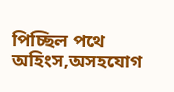পিচ্ছিল পথে অহিংস,অসহযোগ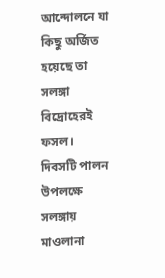আন্দোলনে যা কিছু অর্জিত হয়েছে তা সলঙ্গা বিদ্রোহেরই ফসল।
দিবসটি পালন উপলক্ষে সলঙ্গায় মাওলানা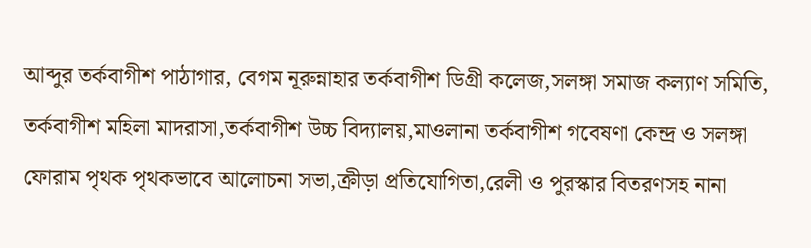আব্দুর তর্কবাগীশ পাঠাগার, বেগম নূরুন্নাহার তর্কবাগীশ ডিগ্রী কলেজ,সলঙ্গা সমাজ কল্যাণ সমিতি, তর্কবাগীশ মহিলা মাদরাসা,তর্কবাগীশ উচ্চ বিদ্যালয়,মাওলানা তর্কবাগীশ গবেষণা কেন্দ্র ও সলঙ্গা ফোরাম পৃথক পৃথকভাবে আলোচনা সভা,ক্রীড়া প্রতিযোগিতা,রেলী ও পুরস্কার বিতরণসহ নানা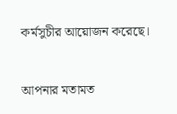কর্মসুচীর আয়োজন করেছে।


আপনার মতামত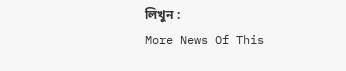লিখুন :
More News Of This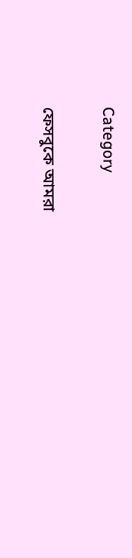Category

ফেসবুকে আমরা